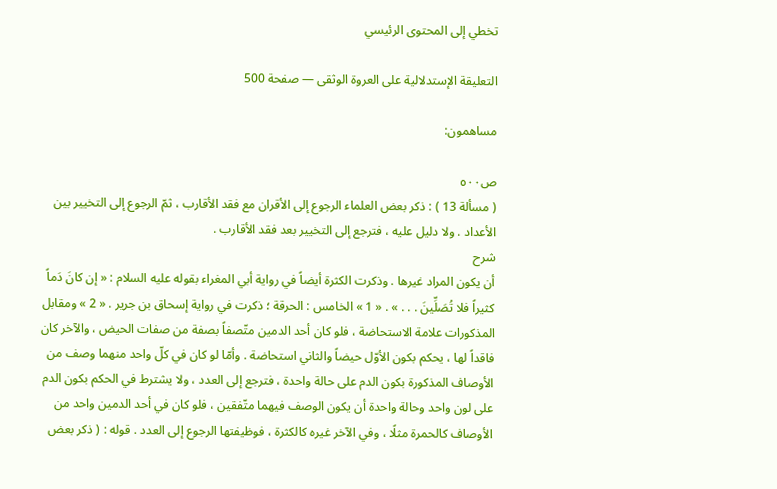تخطي إلى المحتوى الرئيسي

التعليقة الإستدلالية على العروة الوثقى — صفحة 500

مساهمون:

ص٥٠٠
( مسألة 13 ) : ذكر بعض العلماء الرجوع إلى الأقران مع فقد الأقارب ، ثمّ الرجوع إلى التخيير بين الأعداد . ولا دليل عليه ، فترجع إلى التخيير بعد فقد الأقارب .
شرح
أن يكون المراد غيرها . وذكرت الكثرة أيضاً في رواية أبي المغراء بقوله عليه السلام : « إن كانَ دَماً كثيراً فلا تُصَلِّينَ . . . » . « 1 » الخامس : الحرقة ؛ ذكرت في رواية إسحاق بن جرير . « 2 » ومقابل المذكورات علامة الاستحاضة ، فلو كان أحد الدمين متّصفاً بصفة من صفات الحيض ، والآخر كان فاقداً لها ، يحكم بكون الأوّل حيضاً والثاني استحاضة . وأمّا لو كان في كلّ واحد منهما وصف من الأوصاف المذكورة بكون الدم على حالة واحدة ، فترجع إلى العدد ، ولا يشترط في الحكم بكون الدم على لون واحد وحالة واحدة أن يكون الوصف فيهما متّفقين ، فلو كان في أحد الدمين واحد من الأوصاف كالحمرة مثلًا ، وفي الآخر غيره كالكثرة ، فوظيفتها الرجوع إلى العدد . قوله : ( ذكر بعض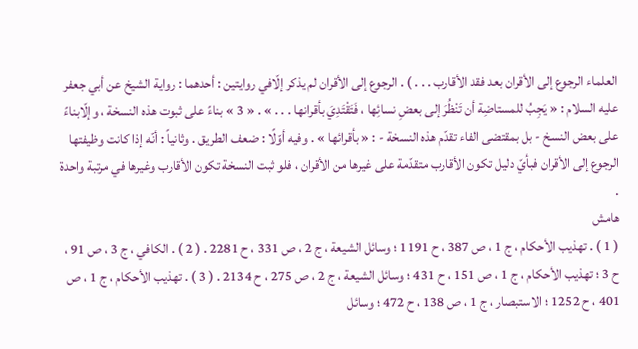العلماء الرجوع إلى الأقران بعد فقد الأقارب . . . ) . الرجوع إلى الأقران لم يذكر إلّافي روايتين : أحدهما : رواية الشيخ عن أبي جعفر عليه السلام : « يَجِبُ للمستاضِة أن تَنْظُرَ إلى بعضِ نسائِها ، فَتَقْتَدِيَ بأقرانها . . . » . « 3 » بناءً على ثبوت هذه النسخة ، وإلّابناءً على بعض النسخ - بل بمقتضى الفاء تقدّم هذه النسخة - : « بأقرائها » . وفيه أوّلًا : ضعف الطريق . وثانياً : أنّه إذا كانت وظيفتها الرجوع إلى الأقران فبأيّ دليل تكون الأقارب متقدّمة على غيرها من الأقران ، فلو ثبت النسخة تكون الأقارب وغيرها في مرتبة واحدة .
هامش
( 1 ) . تهذيب الأحكام ، ج 1 ، ص 387 ، ح 1191 ؛ وسائل الشيعة ، ج 2 ، ص 331 ، ح 2281 . ( 2 ) . الكافي ، ج 3 ، ص 91 ، ح 3 ؛ تهذيب الأحكام ، ج 1 ، ص 151 ، ح 431 ؛ وسائل الشيعة ، ج 2 ، ص 275 ، ح 2134 . ( 3 ) . تهذيب الأحكام ، ج 1 ، ص 401 ، ح 1252 ؛ الاستبصار ، ج 1 ، ص 138 ، ح 472 ؛ وسائل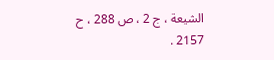الشيعة ، ج 2 ، ص 288 ، ح 2157 .